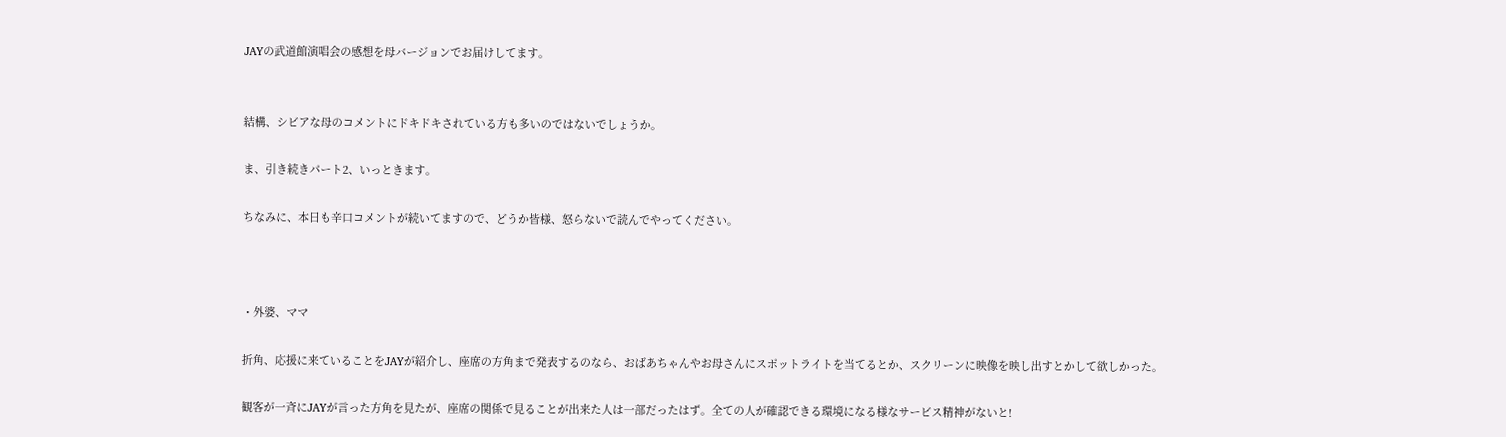JAYの武道館演唱会の感想を母バージョンでお届けしてます。


結構、シビアな母のコメントにドキドキされている方も多いのではないでしょうか。

ま、引き続きパート2、いっときます。

ちなみに、本日も辛口コメントが続いてますので、どうか皆様、怒らないで読んでやってください。



・外婆、ママ

折角、応援に来ていることをJAYが紹介し、座席の方角まで発表するのなら、おばあちゃんやお母さんにスポットライトを当てるとか、スクリーンに映像を映し出すとかして欲しかった。

観客が一斉にJAYが言った方角を見たが、座席の関係で見ることが出来た人は一部だったはず。全ての人が確認できる環境になる様なサービス精神がないと!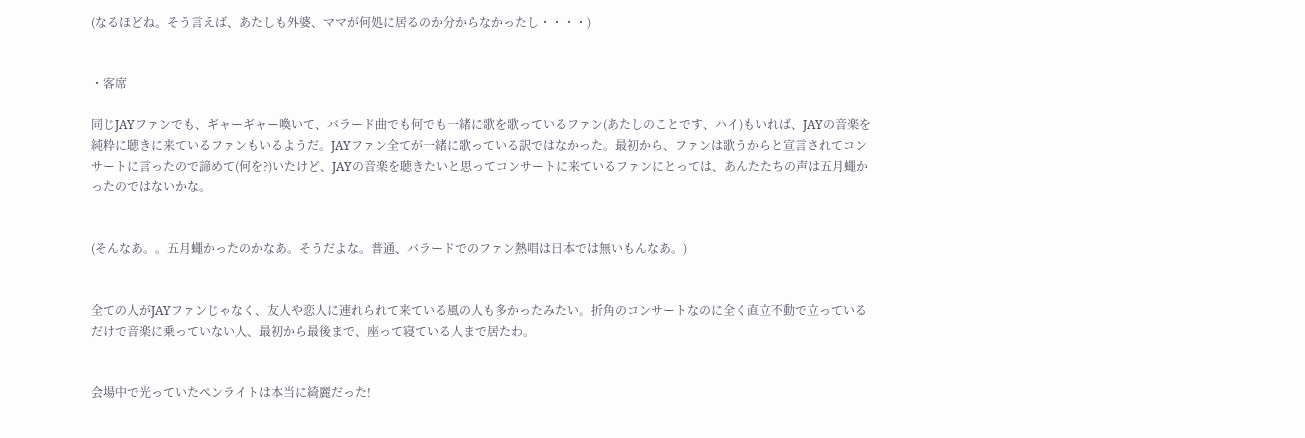(なるほどね。そう言えば、あたしも外婆、ママが何処に居るのか分からなかったし・・・・)


・客席

同じJAYファンでも、ギャーギャー喚いて、バラード曲でも何でも一緒に歌を歌っているファン(あたしのことです、ハイ)もいれば、JAYの音楽を純粋に聴きに来ているファンもいるようだ。JAYファン全てが一緒に歌っている訳ではなかった。最初から、ファンは歌うからと宣言されてコンサートに言ったので諦めて(何を?)いたけど、JAYの音楽を聴きたいと思ってコンサートに来ているファンにとっては、あんたたちの声は五月蠅かったのではないかな。


(そんなあ。。五月蠅かったのかなあ。そうだよな。普通、バラードでのファン熱唱は日本では無いもんなあ。)


全ての人がJAYファンじゃなく、友人や恋人に連れられて来ている風の人も多かったみたい。折角のコンサートなのに全く直立不動で立っているだけで音楽に乗っていない人、最初から最後まで、座って寝ている人まで居たわ。


会場中で光っていたペンライトは本当に綺麗だった!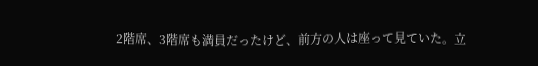2階席、3階席も満員だったけど、前方の人は座って見ていた。立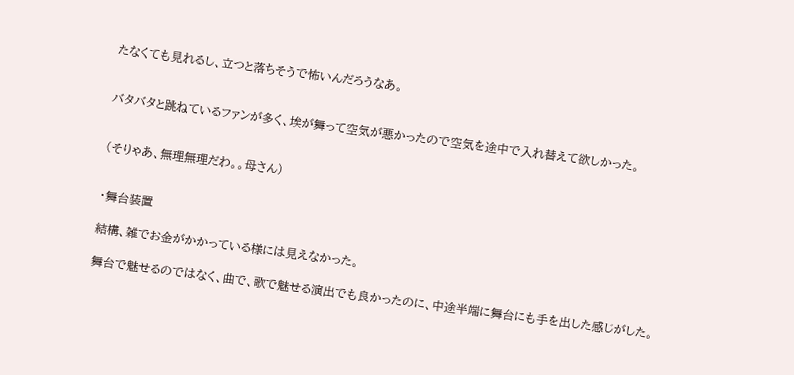たなくても見れるし、立つと落ちそうで怖いんだろうなあ。


バタバタと跳ねているファンが多く、埃が舞って空気が悪かったので空気を途中で入れ替えて欲しかった。


(そりゃあ、無理無理だわ。。母さん)


・舞台装置

結構、雑でお金がかかっている様には見えなかった。

舞台で魅せるのではなく、曲で、歌で魅せる演出でも良かったのに、中途半端に舞台にも手を出した感じがした。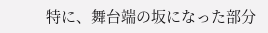特に、舞台端の坂になった部分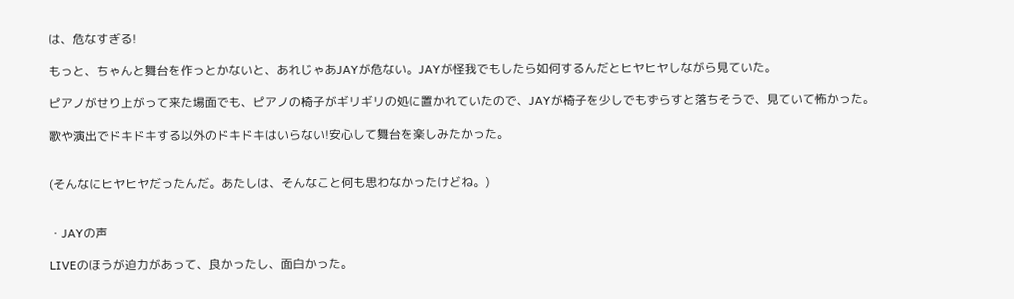は、危なすぎる!

もっと、ちゃんと舞台を作っとかないと、あれじゃあJAYが危ない。JAYが怪我でもしたら如何するんだとヒヤヒヤしながら見ていた。

ピアノがせり上がって来た場面でも、ピアノの椅子がギリギリの処に置かれていたので、JAYが椅子を少しでもずらすと落ちそうで、見ていて怖かった。

歌や演出でドキドキする以外のドキドキはいらない!安心して舞台を楽しみたかった。


(そんなにヒヤヒヤだったんだ。あたしは、そんなこと何も思わなかったけどね。)


・JAYの声

LIVEのほうが迫力があって、良かったし、面白かった。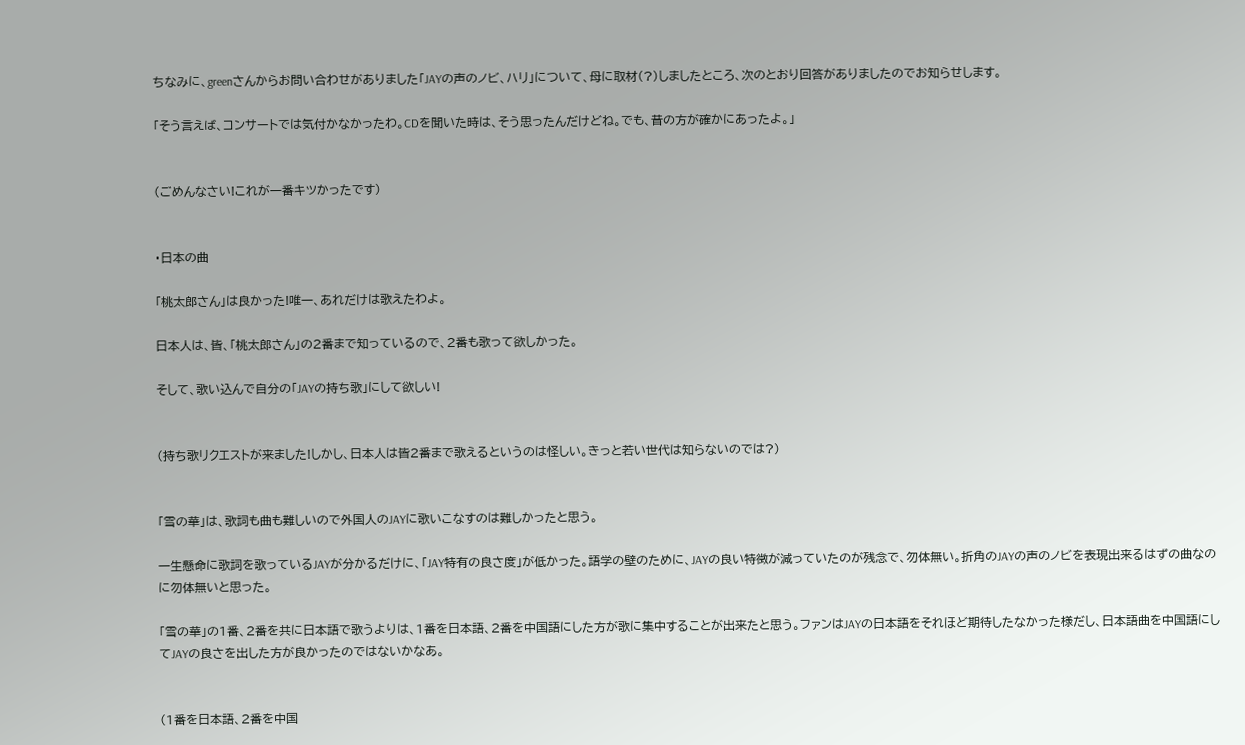ちなみに、greenさんからお問い合わせがありました「JAYの声のノビ、ハリ」について、母に取材(?)しましたところ、次のとおり回答がありましたのでお知らせします。

「そう言えば、コンサートでは気付かなかったわ。CDを聞いた時は、そう思ったんだけどね。でも、昔の方が確かにあったよ。」


(ごめんなさい!これが一番キツかったです)


・日本の曲

「桃太郎さん」は良かった!唯一、あれだけは歌えたわよ。

日本人は、皆、「桃太郎さん」の2番まで知っているので、2番も歌って欲しかった。

そして、歌い込んで自分の「JAYの持ち歌」にして欲しい!


(持ち歌リクエストが来ました!しかし、日本人は皆2番まで歌えるというのは怪しい。きっと若い世代は知らないのでは?)


「雪の華」は、歌詞も曲も難しいので外国人のJAYに歌いこなすのは難しかったと思う。

一生懸命に歌詞を歌っているJAYが分かるだけに、「JAY特有の良さ度」が低かった。語学の壁のために、JAYの良い特徴が減っていたのが残念で、勿体無い。折角のJAYの声のノビを表現出来るはずの曲なのに勿体無いと思った。

「雪の華」の1番、2番を共に日本語で歌うよりは、1番を日本語、2番を中国語にした方が歌に集中することが出来たと思う。ファンはJAYの日本語をそれほど期待したなかった様だし、日本語曲を中国語にしてJAYの良さを出した方が良かったのではないかなあ。


(1番を日本語、2番を中国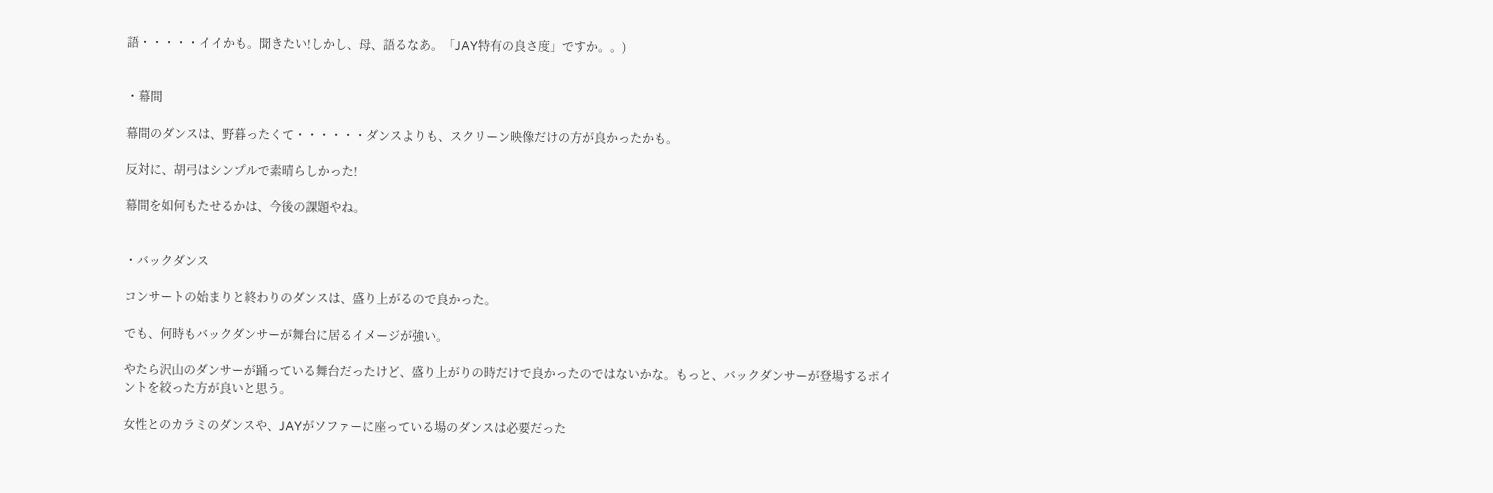語・・・・・イイかも。聞きたい!しかし、母、語るなあ。「JAY特有の良さ度」ですか。。)


・幕間

幕間のダンスは、野暮ったくて・・・・・・ダンスよりも、スクリーン映像だけの方が良かったかも。

反対に、胡弓はシンプルで素晴らしかった!

幕間を如何もたせるかは、今後の課題やね。


・バックダンス

コンサートの始まりと終わりのダンスは、盛り上がるので良かった。

でも、何時もバックダンサーが舞台に居るイメージが強い。

やたら沢山のダンサーが踊っている舞台だったけど、盛り上がりの時だけで良かったのではないかな。もっと、バックダンサーが登場するポイントを絞った方が良いと思う。

女性とのカラミのダンスや、JAYがソファーに座っている場のダンスは必要だった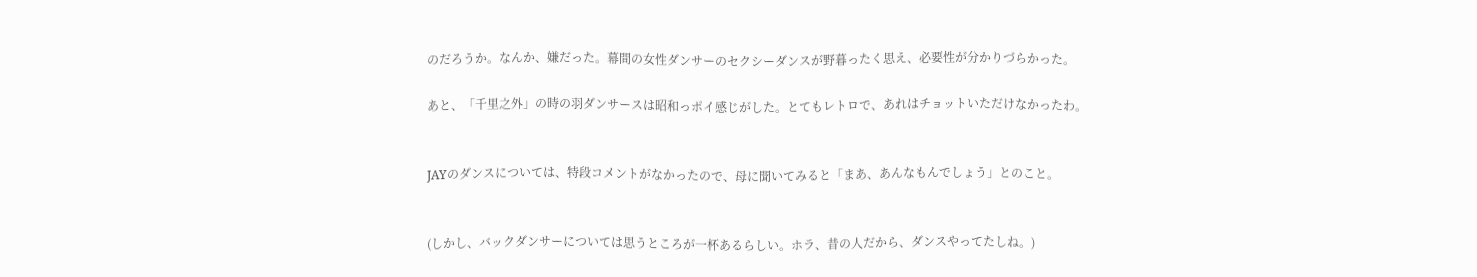のだろうか。なんか、嫌だった。幕間の女性ダンサーのセクシーダンスが野暮ったく思え、必要性が分かりづらかった。

あと、「千里之外」の時の羽ダンサースは昭和っポイ感じがした。とてもレトロで、あれはチョットいただけなかったわ。


JAYのダンスについては、特段コメントがなかったので、母に聞いてみると「まあ、あんなもんでしょう」とのこと。


(しかし、バックダンサーについては思うところが一杯あるらしい。ホラ、昔の人だから、ダンスやってたしね。)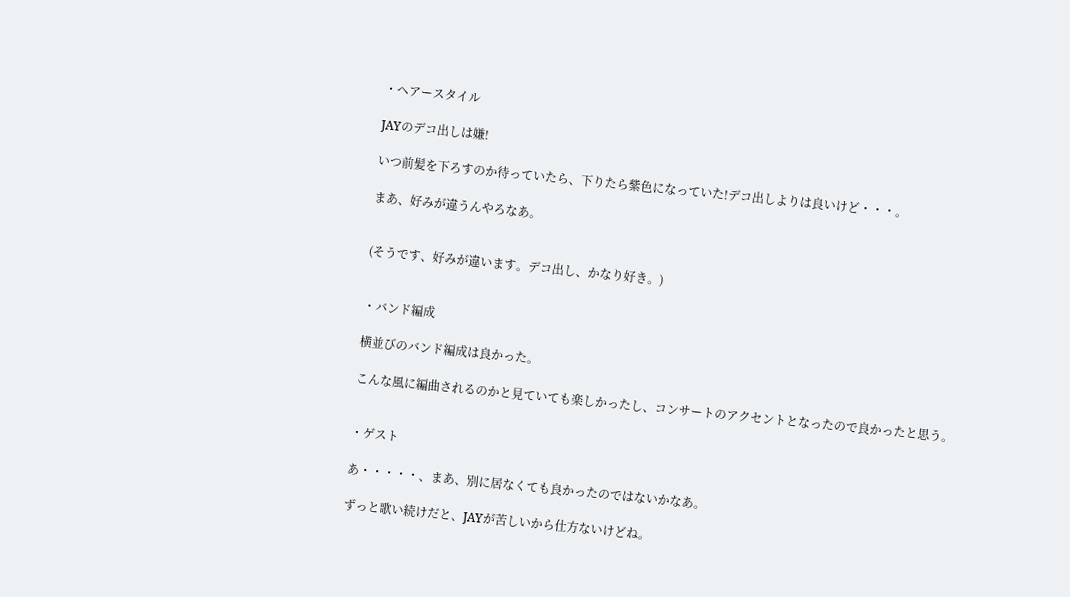・ヘアースタイル

JAYのデコ出しは嫌!

いつ前髪を下ろすのか待っていたら、下りたら紫色になっていた!デコ出しよりは良いけど・・・。

まあ、好みが違うんやろなあ。


(そうです、好みが違います。デコ出し、かなり好き。)


・バンド編成

横並びのバンド編成は良かった。

こんな風に編曲されるのかと見ていても楽しかったし、コンサートのアクセントとなったので良かったと思う。


・ゲスト

あ・・・・・、まあ、別に居なくても良かったのではないかなあ。

ずっと歌い続けだと、JAYが苦しいから仕方ないけどね。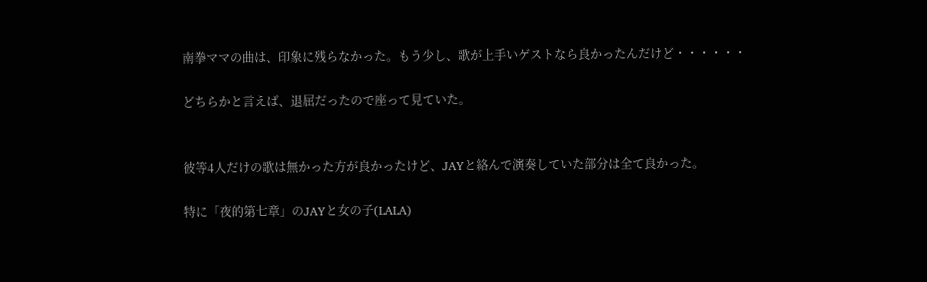南拳ママの曲は、印象に残らなかった。もう少し、歌が上手いゲストなら良かったんだけど・・・・・・

どちらかと言えば、退屈だったので座って見ていた。


彼等4人だけの歌は無かった方が良かったけど、JAYと絡んで演奏していた部分は全て良かった。

特に「夜的第七章」のJAYと女の子(LALA)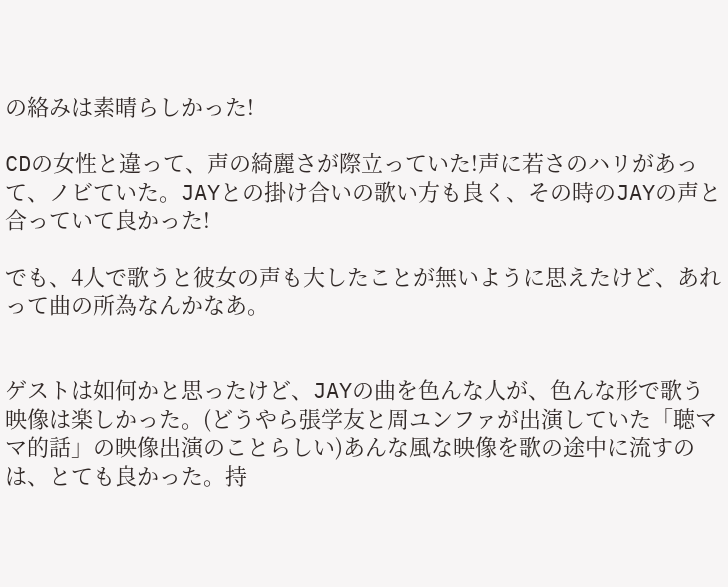の絡みは素晴らしかった!

CDの女性と違って、声の綺麗さが際立っていた!声に若さのハリがあって、ノビていた。JAYとの掛け合いの歌い方も良く、その時のJAYの声と合っていて良かった!

でも、4人で歌うと彼女の声も大したことが無いように思えたけど、あれって曲の所為なんかなあ。


ゲストは如何かと思ったけど、JAYの曲を色んな人が、色んな形で歌う映像は楽しかった。(どうやら張学友と周ユンファが出演していた「聴ママ的話」の映像出演のことらしい)あんな風な映像を歌の途中に流すのは、とても良かった。持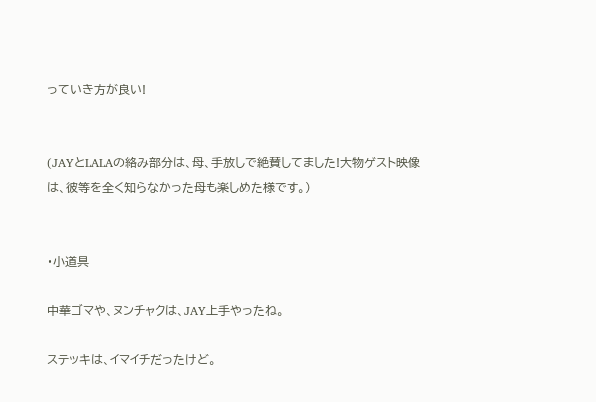っていき方が良い!


(JAYとLALAの絡み部分は、母、手放しで絶賛してました!大物ゲスト映像は、彼等を全く知らなかった母も楽しめた様です。)


・小道具

中華ゴマや、ヌンチャクは、JAY上手やったね。

ステッキは、イマイチだったけど。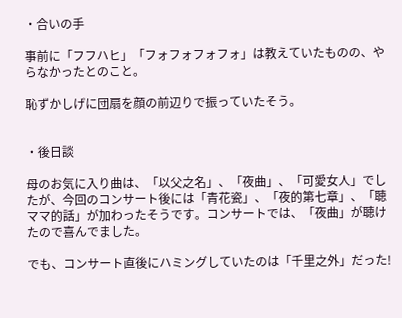・合いの手

事前に「フフハヒ」「フォフォフォフォ」は教えていたものの、やらなかったとのこと。

恥ずかしげに団扇を顔の前辺りで振っていたそう。


・後日談

母のお気に入り曲は、「以父之名」、「夜曲」、「可愛女人」でしたが、今回のコンサート後には「青花瓷」、「夜的第七章」、「聴ママ的話」が加わったそうです。コンサートでは、「夜曲」が聴けたので喜んでました。

でも、コンサート直後にハミングしていたのは「千里之外」だった!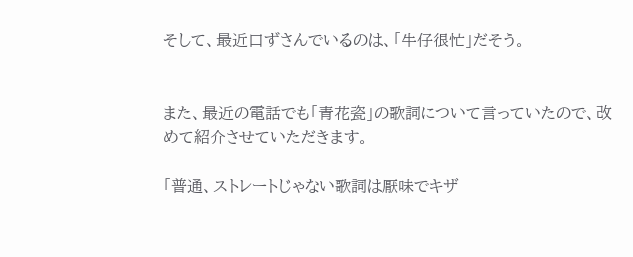そして、最近口ずさんでいるのは、「牛仔很忙」だそう。


また、最近の電話でも「青花瓷」の歌詞について言っていたので、改めて紹介させていただきます。

「普通、ストレートじゃない歌詞は厭味でキザ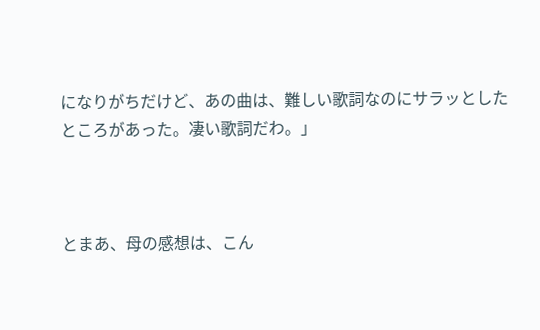になりがちだけど、あの曲は、難しい歌詞なのにサラッとしたところがあった。凄い歌詞だわ。」



とまあ、母の感想は、こん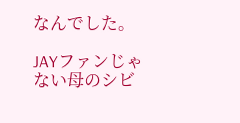なんでした。

JAYファンじゃない母のシビ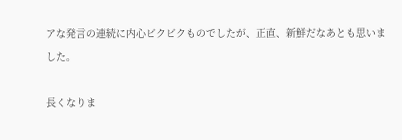アな発言の連続に内心ビクビクものでしたが、正直、新鮮だなあとも思いました。

長くなりま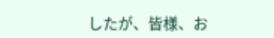したが、皆様、お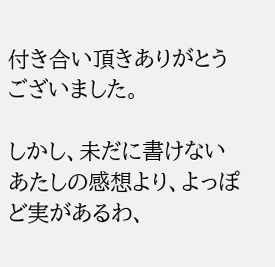付き合い頂きありがとうございました。

しかし、未だに書けないあたしの感想より、よっぽど実があるわ、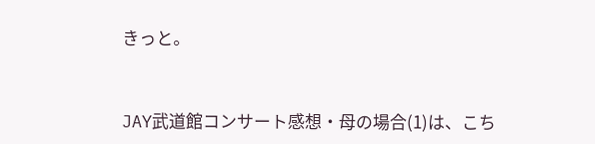きっと。


JAY武道館コンサート感想・母の場合(1)は、こち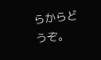らからどうぞ。